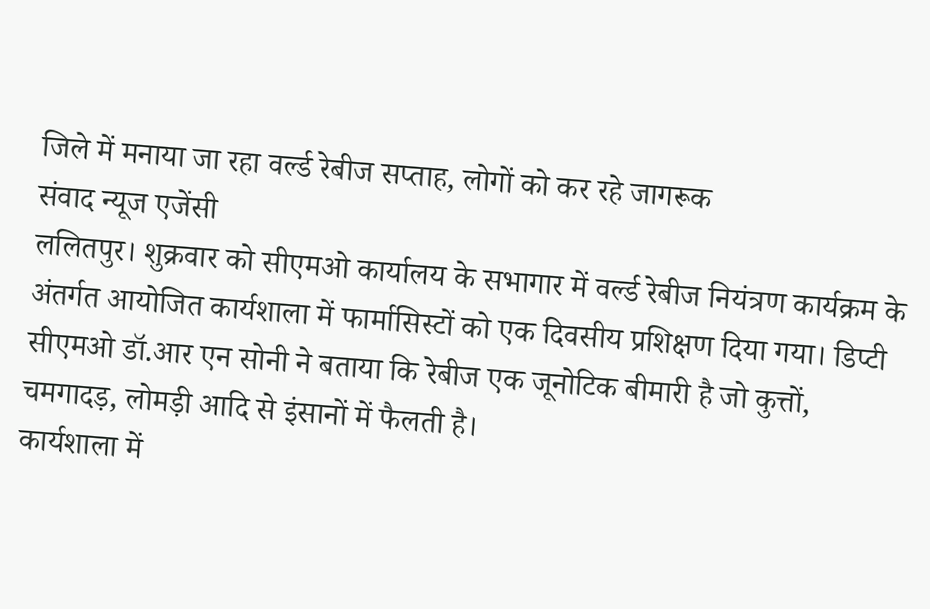जिले में मनाया जा रहा वर्ल्ड रेबीज सप्ताह, लोगों को कर रहे जागरूक
संवाद न्यूज एजेंसी
ललितपुर। शुक्रवार को सीएमओ कार्यालय के सभागार में वर्ल्ड रेबीज नियंत्रण कार्यक्रम के अंतर्गत आयोजित कार्यशाला में फार्मासिस्टों को एक दिवसीय प्रशिक्षण दिया गया। डिप्टी सीएमओ डॉ.आर एन सोनी ने बताया कि रेबीज एक जूनोटिक बीमारी है जो कुत्तों, चमगादड़, लोमड़ी आदि से इंसानों में फैलती है।
कार्यशाला में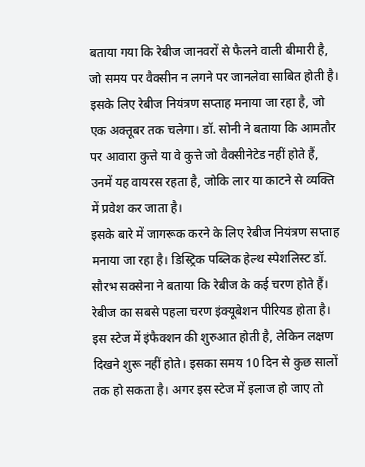बताया गया कि रेबीज जानवरों से फैलने वाली बीमारी है, जो समय पर वैक्सीन न लगने पर जानलेवा साबित होती है। इसके लिए रेबीज नियंत्रण सप्ताह मनाया जा रहा है, जो एक अक्तूबर तक चलेगा। डॉ. सोनी ने बताया कि आमतौर पर आवारा कुत्ते या वे कुत्ते जो वैक्सीनेटेड नहीं होते हैं, उनमें यह वायरस रहता है, जोकि लार या काटने से व्यक्ति में प्रवेश कर जाता है।
इसके बारे में जागरूक करने के लिए रेबीज नियंत्रण सप्ताह मनाया जा रहा है। डिस्ट्रिक पब्लिक हेल्थ स्पेशलिस्ट डॉ. सौरभ सक्सेना ने बताया कि रेबीज के कई चरण होते हैं। रेबीज का सबसे पहला चरण इंक्यूबेशन पीरियड होता है। इस स्टेज में इंफैक्शन की शुरुआत होती है, लेकिन लक्षण दिखने शुरू नहीं होते। इसका समय 10 दिन से कुछ सालों तक हो सकता है। अगर इस स्टेज में इलाज हो जाए तो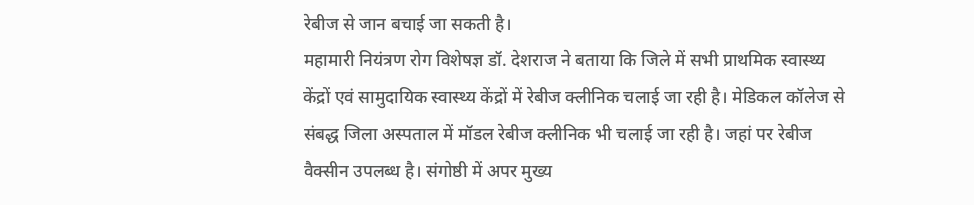रेबीज से जान बचाई जा सकती है।
महामारी नियंत्रण रोग विशेषज्ञ डॉ. देशराज ने बताया कि जिले में सभी प्राथमिक स्वास्थ्य केंद्रों एवं सामुदायिक स्वास्थ्य केंद्रों में रेबीज क्लीनिक चलाई जा रही है। मेडिकल कॉलेज से संबद्ध जिला अस्पताल में मॉडल रेबीज क्लीनिक भी चलाई जा रही है। जहां पर रेबीज वैक्सीन उपलब्ध है। संगोष्ठी में अपर मुख्य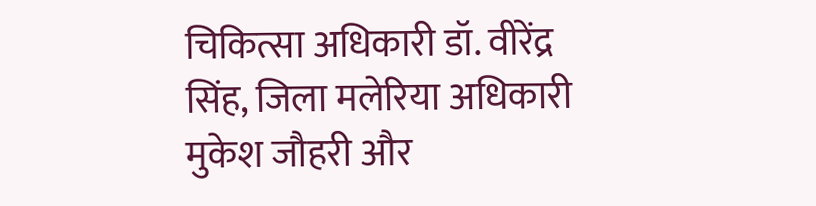चिकित्सा अधिकारी डॉ. वीरेंद्र सिंह, जिला मलेरिया अधिकारी मुकेश जौहरी और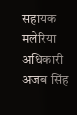सहायक मलेरिया अधिकारी अजब सिंह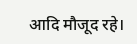आदि मौजूद रहे।